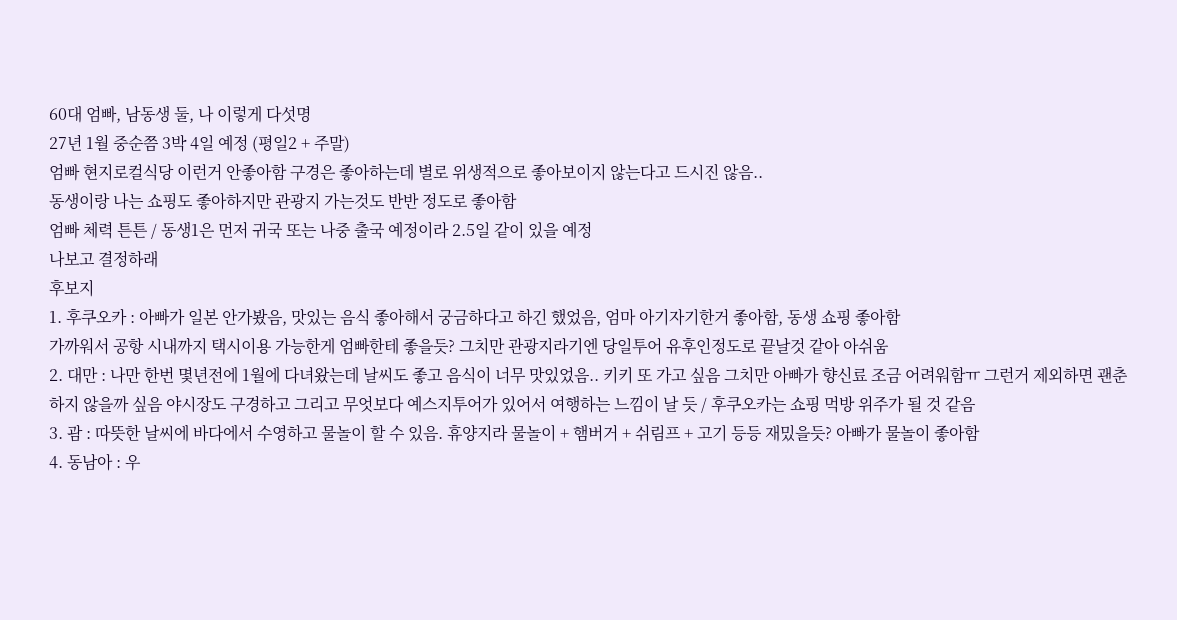60대 엄빠, 남동생 둘, 나 이렇게 다섯명
27년 1월 중순쯤 3박 4일 예정 (평일2 + 주말)
엄빠 현지로컬식당 이런거 안좋아함 구경은 좋아하는데 별로 위생적으로 좋아보이지 않는다고 드시진 않음..
동생이랑 나는 쇼핑도 좋아하지만 관광지 가는것도 반반 정도로 좋아함
엄빠 체력 튼튼 / 동생1은 먼저 귀국 또는 나중 출국 예정이라 2.5일 같이 있을 예정
나보고 결정하래
후보지
1. 후쿠오카 : 아빠가 일본 안가봤음, 맛있는 음식 좋아해서 궁금하다고 하긴 했었음, 엄마 아기자기한거 좋아함, 동생 쇼핑 좋아함
가까워서 공항 시내까지 택시이용 가능한게 엄빠한테 좋을듯? 그치만 관광지라기엔 당일투어 유후인정도로 끝날것 같아 아쉬움
2. 대만 : 나만 한번 몇년전에 1월에 다녀왔는데 날씨도 좋고 음식이 너무 맛있었음.. 키키 또 가고 싶음 그치만 아빠가 향신료 조금 어려워함ㅠ 그런거 제외하면 괜춘하지 않을까 싶음 야시장도 구경하고 그리고 무엇보다 예스지투어가 있어서 여행하는 느낌이 날 듯 / 후쿠오카는 쇼핑 먹방 위주가 될 것 같음
3. 괌 : 따뜻한 날씨에 바다에서 수영하고 물놀이 할 수 있음. 휴양지라 물놀이 + 햄버거 + 쉬림프 + 고기 등등 재밌을듯? 아빠가 물놀이 좋아함
4. 동남아 : 우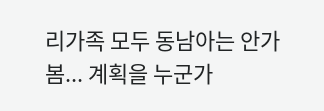리가족 모두 동남아는 안가봄... 계획을 누군가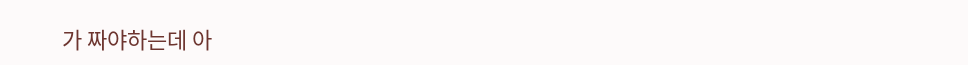가 짜야하는데 아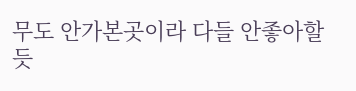무도 안가본곳이라 다들 안좋아할듯